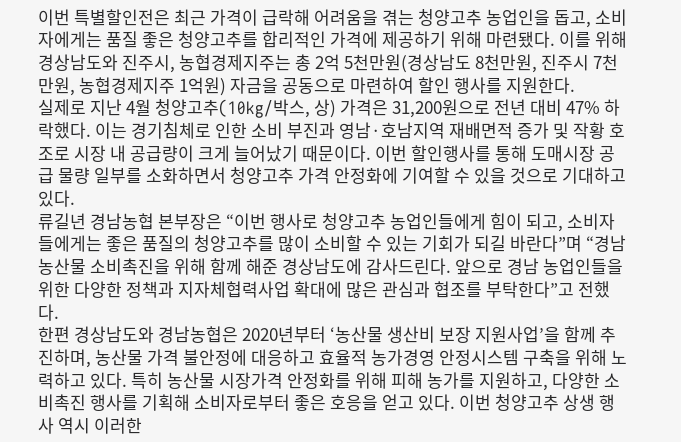이번 특별할인전은 최근 가격이 급락해 어려움을 겪는 청양고추 농업인을 돕고, 소비자에게는 품질 좋은 청양고추를 합리적인 가격에 제공하기 위해 마련됐다. 이를 위해 경상남도와 진주시, 농협경제지주는 총 2억 5천만원(경상남도 8천만원, 진주시 7천만원, 농협경제지주 1억원) 자금을 공동으로 마련하여 할인 행사를 지원한다.
실제로 지난 4월 청양고추(10kg/박스, 상) 가격은 31,200원으로 전년 대비 47% 하락했다. 이는 경기침체로 인한 소비 부진과 영남·호남지역 재배면적 증가 및 작황 호조로 시장 내 공급량이 크게 늘어났기 때문이다. 이번 할인행사를 통해 도매시장 공급 물량 일부를 소화하면서 청양고추 가격 안정화에 기여할 수 있을 것으로 기대하고 있다.
류길년 경남농협 본부장은 “이번 행사로 청양고추 농업인들에게 힘이 되고, 소비자들에게는 좋은 품질의 청양고추를 많이 소비할 수 있는 기회가 되길 바란다”며 “경남 농산물 소비촉진을 위해 함께 해준 경상남도에 감사드린다. 앞으로 경남 농업인들을 위한 다양한 정책과 지자체협력사업 확대에 많은 관심과 협조를 부탁한다”고 전했다.
한편 경상남도와 경남농협은 2020년부터 ‘농산물 생산비 보장 지원사업’을 함께 추진하며, 농산물 가격 불안정에 대응하고 효율적 농가경영 안정시스템 구축을 위해 노력하고 있다. 특히 농산물 시장가격 안정화를 위해 피해 농가를 지원하고, 다양한 소비촉진 행사를 기획해 소비자로부터 좋은 호응을 얻고 있다. 이번 청양고추 상생 행사 역시 이러한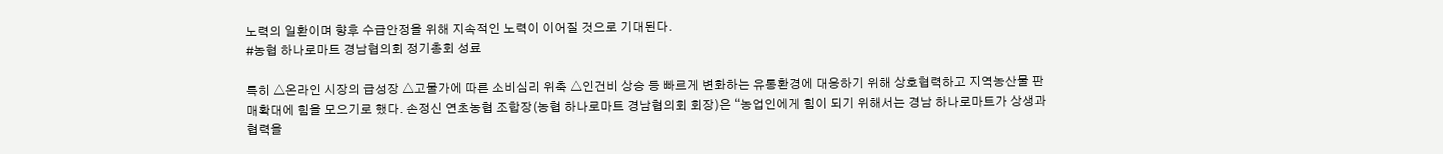노력의 일환이며 향후 수급안정을 위해 지속적인 노력이 이어질 것으로 기대된다.
#농협 하나로마트 경남협의회 정기총회 성료

특히 △온라인 시장의 급성장 △고물가에 따른 소비심리 위축 △인건비 상승 등 빠르게 변화하는 유통환경에 대응하기 위해 상호협력하고 지역농산물 판매확대에 힘을 모으기로 했다. 손정신 연초농협 조합장(농협 하나로마트 경남협의회 회장)은 “농업인에게 힘이 되기 위해서는 경남 하나로마트가 상생과 협력을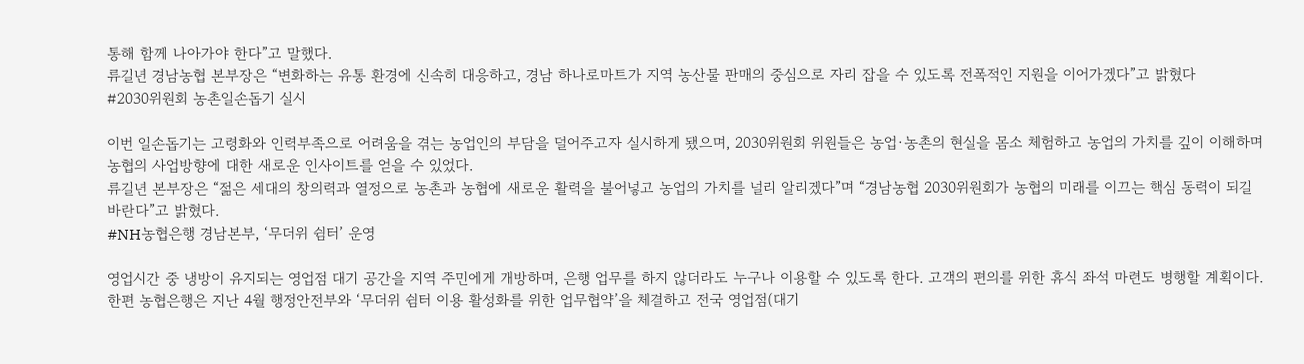통해 함께 나아가야 한다”고 말했다.
류길년 경남농협 본부장은 “변화하는 유통 환경에 신속히 대응하고, 경남 하나로마트가 지역 농산물 판매의 중심으로 자리 잡을 수 있도록 전폭적인 지원을 이어가겠다”고 밝혔다
#2030위원회 농촌일손돕기 실시

이번 일손돕기는 고령화와 인력부족으로 어려움을 겪는 농업인의 부담을 덜어주고자 실시하게 됐으며, 2030위원회 위원들은 농업·농촌의 현실을 몸소 체험하고 농업의 가치를 깊이 이해하며 농협의 사업방향에 대한 새로운 인사이트를 얻을 수 있었다.
류길년 본부장은 “젊은 세대의 창의력과 열정으로 농촌과 농협에 새로운 활력을 불어넣고 농업의 가치를 널리 알리겠다”며 “경남농협 2030위원회가 농협의 미래를 이끄는 핵심 동력이 되길 바란다”고 밝혔다.
#NH농협은행 경남본부, ‘무더위 쉼터’ 운영

영업시간 중 냉방이 유지되는 영업점 대기 공간을 지역 주민에게 개방하며, 은행 업무를 하지 않더라도 누구나 이용할 수 있도록 한다. 고객의 편의를 위한 휴식 좌석 마련도 병행할 계획이다. 한편 농협은행은 지난 4월 행정안전부와 ‘무더위 쉼터 이용 활성화를 위한 업무협약’을 체결하고 전국 영업점(대기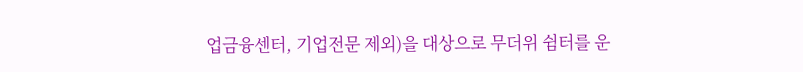업금융센터, 기업전문 제외)을 대상으로 무더위 쉼터를 운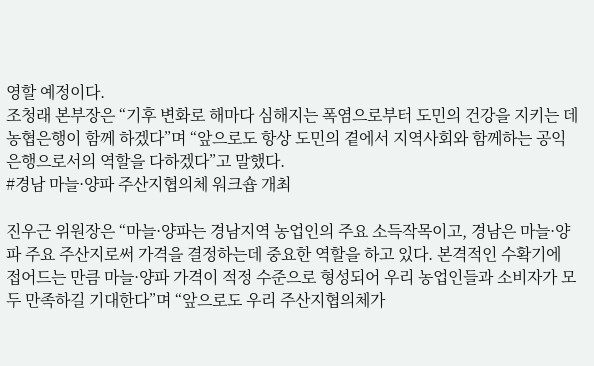영할 예정이다.
조청래 본부장은 “기후 변화로 해마다 심해지는 폭염으로부터 도민의 건강을 지키는 데 농협은행이 함께 하겠다”며 “앞으로도 항상 도민의 곁에서 지역사회와 함께하는 공익은행으로서의 역할을 다하겠다”고 말했다.
#경남 마늘·양파 주산지협의체 워크숍 개최

진우근 위원장은 “마늘·양파는 경남지역 농업인의 주요 소득작목이고, 경남은 마늘·양파 주요 주산지로써 가격을 결정하는데 중요한 역할을 하고 있다. 본격적인 수확기에 접어드는 만큼 마늘·양파 가격이 적정 수준으로 형성되어 우리 농업인들과 소비자가 모두 만족하길 기대한다”며 “앞으로도 우리 주산지협의체가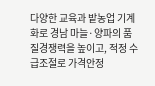다양한 교육과 밭농업 기계화로 경남 마늘·양파의 품질경쟁력을 높이고, 적정 수급조절로 가격안정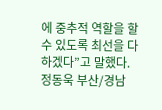에 중추적 역할을 할 수 있도록 최선을 다하겠다”고 말했다.
정동욱 부산/경남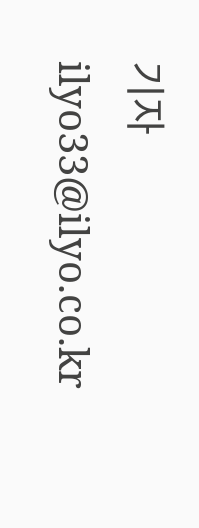기자 ilyo33@ilyo.co.kr